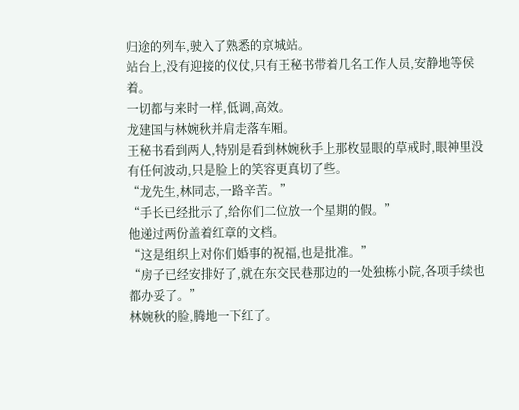归途的列车,驶入了熟悉的京城站。
站台上,没有迎接的仪仗,只有王秘书带着几名工作人员,安静地等侯着。
一切都与来时一样,低调,高效。
龙建国与林婉秋并肩走落车厢。
王秘书看到两人,特别是看到林婉秋手上那枚显眼的草戒时,眼神里没有任何波动,只是脸上的笑容更真切了些。
“龙先生,林同志,一路辛苦。”
“手长已经批示了,给你们二位放一个星期的假。”
他递过两份盖着红章的文档。
“这是组织上对你们婚事的祝福,也是批准。”
“房子已经安排好了,就在东交民巷那边的一处独栋小院,各项手续也都办妥了。”
林婉秋的脸,腾地一下红了。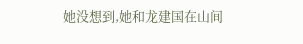她没想到,她和龙建国在山间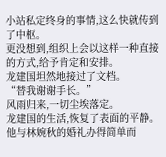小站私定终身的事情,这么快就传到了中枢。
更没想到,组织上会以这样一种直接的方式,给予肯定和安排。
龙建国坦然地接过了文档。
“替我谢谢手长。”
风雨归来,一切尘埃落定。
龙建国的生活,恢复了表面的平静。
他与林婉秋的婚礼办得简单而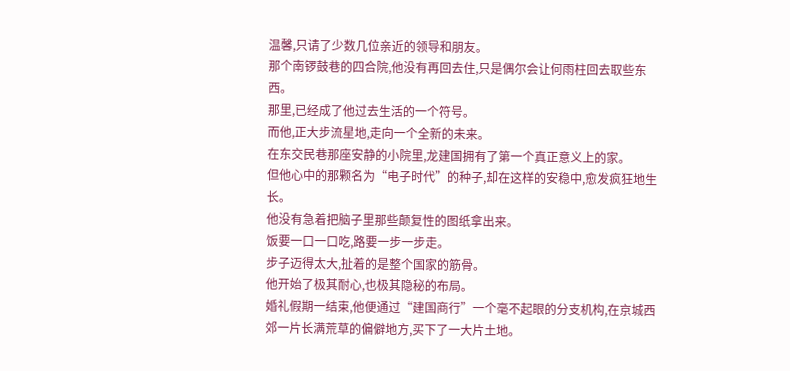温馨,只请了少数几位亲近的领导和朋友。
那个南锣鼓巷的四合院,他没有再回去住,只是偶尔会让何雨柱回去取些东西。
那里,已经成了他过去生活的一个符号。
而他,正大步流星地,走向一个全新的未来。
在东交民巷那座安静的小院里,龙建国拥有了第一个真正意义上的家。
但他心中的那颗名为“电子时代”的种子,却在这样的安稳中,愈发疯狂地生长。
他没有急着把脑子里那些颠复性的图纸拿出来。
饭要一口一口吃,路要一步一步走。
步子迈得太大,扯着的是整个国家的筋骨。
他开始了极其耐心,也极其隐秘的布局。
婚礼假期一结束,他便通过“建国商行”一个毫不起眼的分支机构,在京城西郊一片长满荒草的偏僻地方,买下了一大片土地。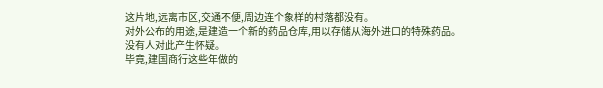这片地,远离市区,交通不便,周边连个象样的村落都没有。
对外公布的用途,是建造一个新的药品仓库,用以存储从海外进口的特殊药品。
没有人对此产生怀疑。
毕竟,建国商行这些年做的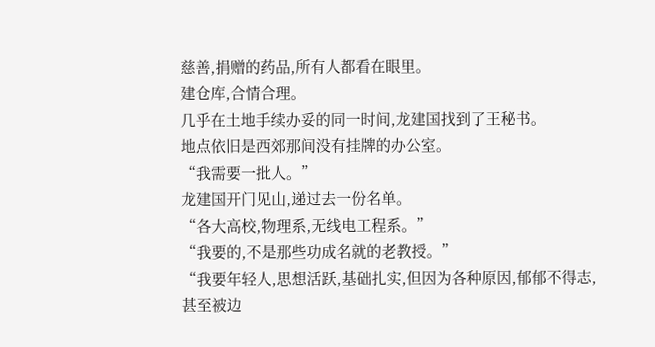慈善,捐赠的药品,所有人都看在眼里。
建仓库,合情合理。
几乎在土地手续办妥的同一时间,龙建国找到了王秘书。
地点依旧是西郊那间没有挂牌的办公室。
“我需要一批人。”
龙建国开门见山,递过去一份名单。
“各大高校,物理系,无线电工程系。”
“我要的,不是那些功成名就的老教授。”
“我要年轻人,思想活跃,基础扎实,但因为各种原因,郁郁不得志,甚至被边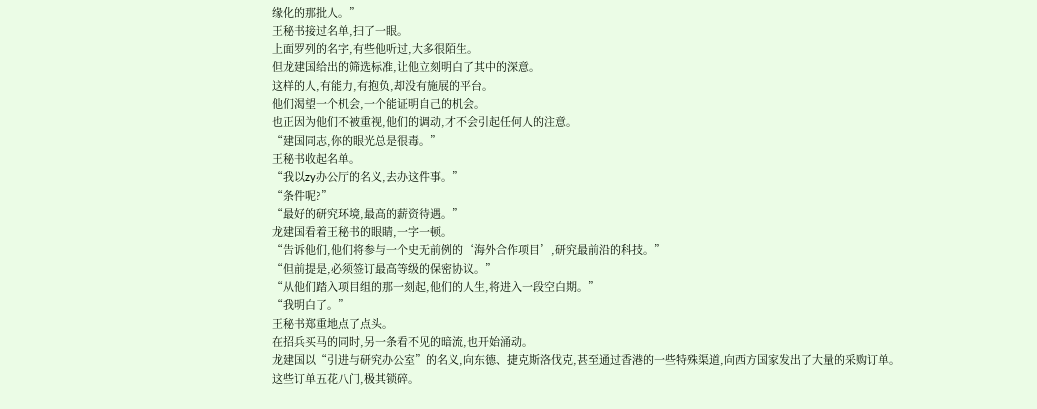缘化的那批人。”
王秘书接过名单,扫了一眼。
上面罗列的名字,有些他听过,大多很陌生。
但龙建国给出的筛选标准,让他立刻明白了其中的深意。
这样的人,有能力,有抱负,却没有施展的平台。
他们渴望一个机会,一个能证明自己的机会。
也正因为他们不被重视,他们的调动,才不会引起任何人的注意。
“建国同志,你的眼光总是很毒。”
王秘书收起名单。
“我以zy办公厅的名义,去办这件事。”
“条件呢?”
“最好的研究环境,最高的薪资待遇。”
龙建国看着王秘书的眼睛,一字一顿。
“告诉他们,他们将参与一个史无前例的‘海外合作项目’,研究最前沿的科技。”
“但前提是,必须签订最高等级的保密协议。”
“从他们踏入项目组的那一刻起,他们的人生,将进入一段空白期。”
“我明白了。”
王秘书郑重地点了点头。
在招兵买马的同时,另一条看不见的暗流,也开始涌动。
龙建国以“引进与研究办公室”的名义,向东德、捷克斯洛伐克,甚至通过香港的一些特殊渠道,向西方国家发出了大量的采购订单。
这些订单五花八门,极其锁碎。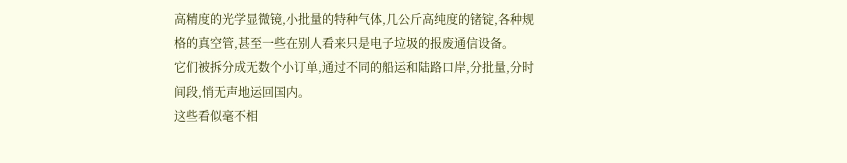高精度的光学显微镜,小批量的特种气体,几公斤高纯度的锗锭,各种规格的真空管,甚至一些在别人看来只是电子垃圾的报废通信设备。
它们被拆分成无数个小订单,通过不同的船运和陆路口岸,分批量,分时间段,悄无声地运回国内。
这些看似毫不相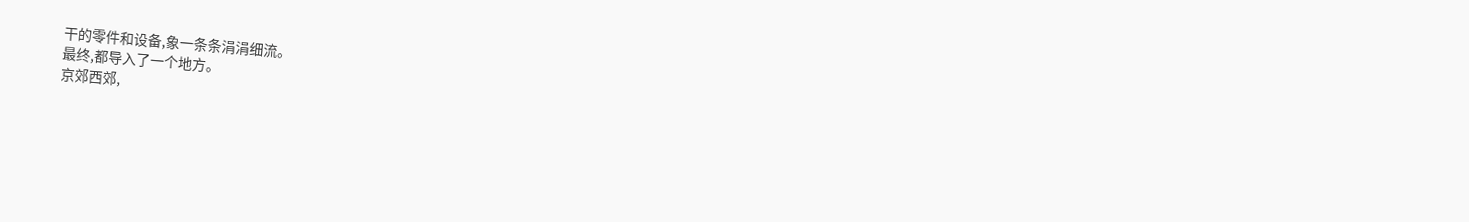干的零件和设备,象一条条涓涓细流。
最终,都导入了一个地方。
京郊西郊,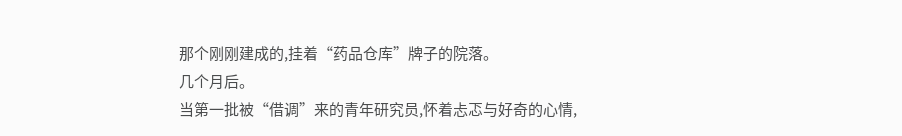那个刚刚建成的,挂着“药品仓库”牌子的院落。
几个月后。
当第一批被“借调”来的青年研究员,怀着忐忑与好奇的心情,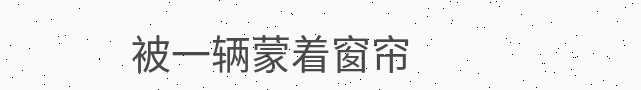被一辆蒙着窗帘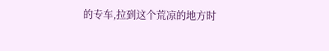的专车,拉到这个荒凉的地方时